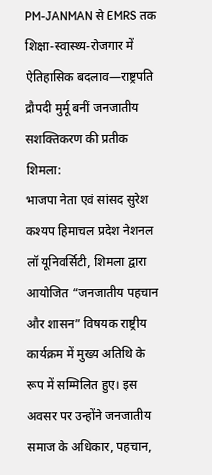PM-JANMAN से EMRS तक शिक्षा-स्वास्थ्य-रोजगार में ऐतिहासिक बदलाव—राष्ट्रपति द्रौपदी मुर्मू बनीं जनजातीय सशक्तिकरण की प्रतीक
शिमला:
भाजपा नेता एवं सांसद सुरेश कश्यप हिमाचल प्रदेश नेशनल लॉ यूनिवर्सिटी, शिमला द्वारा आयोजित “जनजातीय पहचान और शासन” विषयक राष्ट्रीय कार्यक्रम में मुख्य अतिथि के रूप में सम्मिलित हुए। इस अवसर पर उन्होंने जनजातीय समाज के अधिकार, पहचान,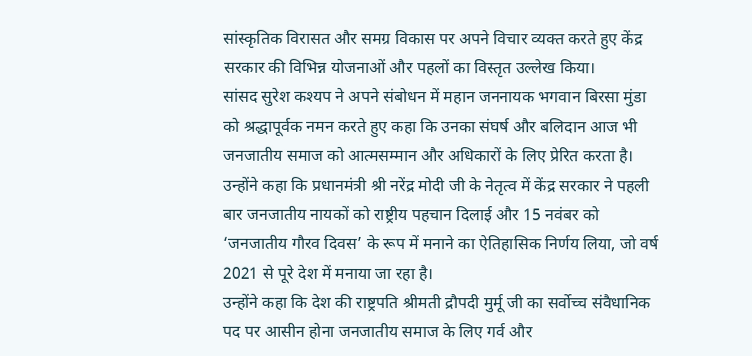सांस्कृतिक विरासत और समग्र विकास पर अपने विचार व्यक्त करते हुए केंद्र सरकार की विभिन्न योजनाओं और पहलों का विस्तृत उल्लेख किया।
सांसद सुरेश कश्यप ने अपने संबोधन में महान जननायक भगवान बिरसा मुंडा को श्रद्धापूर्वक नमन करते हुए कहा कि उनका संघर्ष और बलिदान आज भी जनजातीय समाज को आत्मसम्मान और अधिकारों के लिए प्रेरित करता है। उन्होंने कहा कि प्रधानमंत्री श्री नरेंद्र मोदी जी के नेतृत्व में केंद्र सरकार ने पहली बार जनजातीय नायकों को राष्ट्रीय पहचान दिलाई और 15 नवंबर को ‘जनजातीय गौरव दिवस’ के रूप में मनाने का ऐतिहासिक निर्णय लिया, जो वर्ष 2021 से पूरे देश में मनाया जा रहा है।
उन्होंने कहा कि देश की राष्ट्रपति श्रीमती द्रौपदी मुर्मू जी का सर्वोच्च संवैधानिक पद पर आसीन होना जनजातीय समाज के लिए गर्व और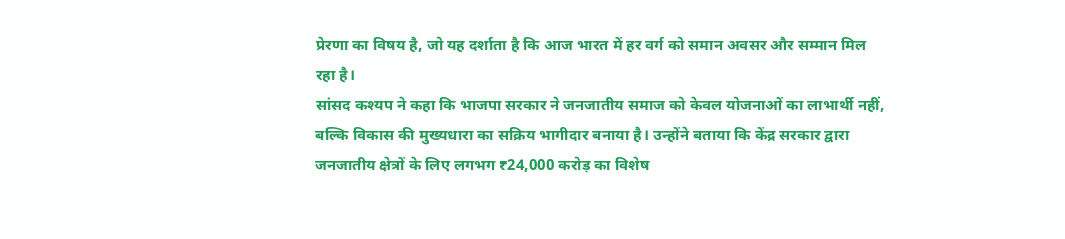प्रेरणा का विषय है, जो यह दर्शाता है कि आज भारत में हर वर्ग को समान अवसर और सम्मान मिल रहा है।
सांसद कश्यप ने कहा कि भाजपा सरकार ने जनजातीय समाज को केवल योजनाओं का लाभार्थी नहीं, बल्कि विकास की मुख्यधारा का सक्रिय भागीदार बनाया है। उन्होंने बताया कि केंद्र सरकार द्वारा जनजातीय क्षेत्रों के लिए लगभग ₹24,000 करोड़ का विशेष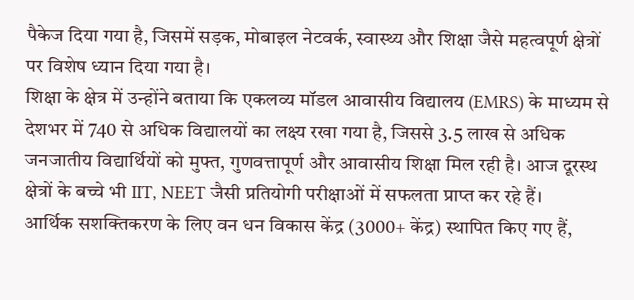पैकेज दिया गया है, जिसमें सड़क, मोबाइल नेटवर्क, स्वास्थ्य और शिक्षा जैसे महत्वपूर्ण क्षेत्रों पर विशेष ध्यान दिया गया है।
शिक्षा के क्षेत्र में उन्होंने बताया कि एकलव्य मॉडल आवासीय विद्यालय (EMRS) के माध्यम से देशभर में 740 से अधिक विद्यालयों का लक्ष्य रखा गया है, जिससे 3.5 लाख से अधिक जनजातीय विद्यार्थियों को मुफ्त, गुणवत्तापूर्ण और आवासीय शिक्षा मिल रही है। आज दूरस्थ क्षेत्रों के बच्चे भी IIT, NEET जैसी प्रतियोगी परीक्षाओं में सफलता प्राप्त कर रहे हैं।
आर्थिक सशक्तिकरण के लिए वन धन विकास केंद्र (3000+ केंद्र) स्थापित किए गए हैं,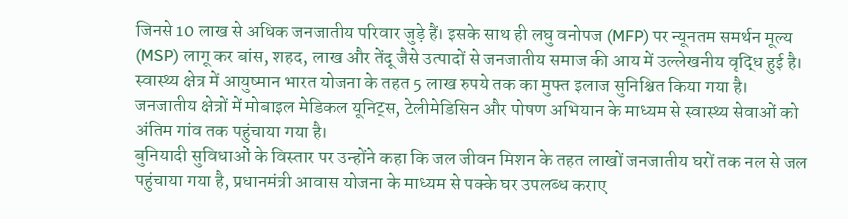जिनसे 10 लाख से अधिक जनजातीय परिवार जुड़े हैं। इसके साथ ही लघु वनोपज (MFP) पर न्यूनतम समर्थन मूल्य (MSP) लागू कर बांस, शहद, लाख और तेंदू जैसे उत्पादों से जनजातीय समाज की आय में उल्लेखनीय वृद्धि हुई है।
स्वास्थ्य क्षेत्र में आयुष्मान भारत योजना के तहत 5 लाख रुपये तक का मुफ्त इलाज सुनिश्चित किया गया है। जनजातीय क्षेत्रों में मोबाइल मेडिकल यूनिट्स, टेलीमेडिसिन और पोषण अभियान के माध्यम से स्वास्थ्य सेवाओं को अंतिम गांव तक पहुंचाया गया है।
बुनियादी सुविधाओं के विस्तार पर उन्होंने कहा कि जल जीवन मिशन के तहत लाखों जनजातीय घरों तक नल से जल पहुंचाया गया है, प्रधानमंत्री आवास योजना के माध्यम से पक्के घर उपलब्ध कराए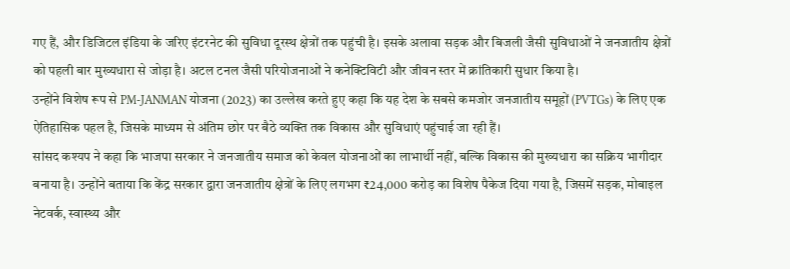गए हैं, और डिजिटल इंडिया के जरिए इंटरनेट की सुविधा दूरस्थ क्षेत्रों तक पहुंची है। इसके अलावा सड़क और बिजली जैसी सुविधाओं ने जनजातीय क्षेत्रों को पहली बार मुख्यधारा से जोड़ा है। अटल टनल जैसी परियोजनाओं ने कनेक्टिविटी और जीवन स्तर में क्रांतिकारी सुधार किया है।
उन्होंने विशेष रूप से PM-JANMAN योजना (2023) का उल्लेख करते हुए कहा कि यह देश के सबसे कमजोर जनजातीय समूहों (PVTGs) के लिए एक ऐतिहासिक पहल है, जिसके माध्यम से अंतिम छोर पर बैठे व्यक्ति तक विकास और सुविधाएं पहुंचाई जा रही हैं।
सांसद कश्यप ने कहा कि भाजपा सरकार ने जनजातीय समाज को केवल योजनाओं का लाभार्थी नहीं, बल्कि विकास की मुख्यधारा का सक्रिय भागीदार बनाया है। उन्होंने बताया कि केंद्र सरकार द्वारा जनजातीय क्षेत्रों के लिए लगभग ₹24,000 करोड़ का विशेष पैकेज दिया गया है, जिसमें सड़क, मोबाइल नेटवर्क, स्वास्थ्य और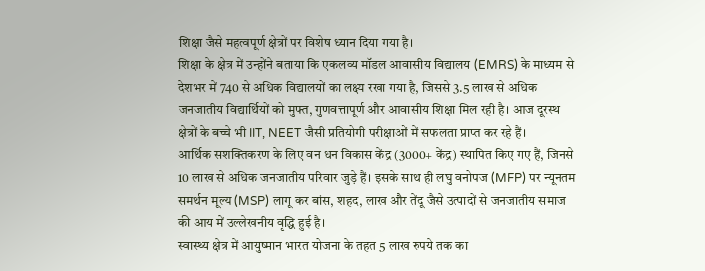शिक्षा जैसे महत्वपूर्ण क्षेत्रों पर विशेष ध्यान दिया गया है।
शिक्षा के क्षेत्र में उन्होंने बताया कि एकलव्य मॉडल आवासीय विद्यालय (EMRS) के माध्यम से देशभर में 740 से अधिक विद्यालयों का लक्ष्य रखा गया है, जिससे 3.5 लाख से अधिक जनजातीय विद्यार्थियों को मुफ्त, गुणवत्तापूर्ण और आवासीय शिक्षा मिल रही है। आज दूरस्थ क्षेत्रों के बच्चे भी IIT, NEET जैसी प्रतियोगी परीक्षाओं में सफलता प्राप्त कर रहे हैं।
आर्थिक सशक्तिकरण के लिए वन धन विकास केंद्र (3000+ केंद्र) स्थापित किए गए हैं, जिनसे 10 लाख से अधिक जनजातीय परिवार जुड़े हैं। इसके साथ ही लघु वनोपज (MFP) पर न्यूनतम समर्थन मूल्य (MSP) लागू कर बांस, शहद, लाख और तेंदू जैसे उत्पादों से जनजातीय समाज की आय में उल्लेखनीय वृद्धि हुई है।
स्वास्थ्य क्षेत्र में आयुष्मान भारत योजना के तहत 5 लाख रुपये तक का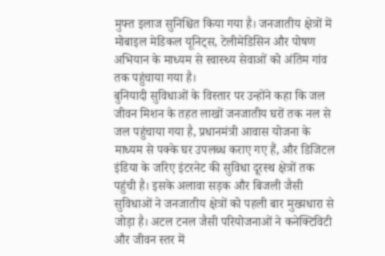मुफ्त इलाज सुनिश्चित किया गया है। जनजातीय क्षेत्रों में मोबाइल मेडिकल यूनिट्स, टेलीमेडिसिन और पोषण अभियान के माध्यम से स्वास्थ्य सेवाओं को अंतिम गांव तक पहुंचाया गया है।
बुनियादी सुविधाओं के विस्तार पर उन्होंने कहा कि जल जीवन मिशन के तहत लाखों जनजातीय घरों तक नल से जल पहुंचाया गया है, प्रधानमंत्री आवास योजना के माध्यम से पक्के घर उपलब्ध कराए गए हैं, और डिजिटल इंडिया के जरिए इंटरनेट की सुविधा दूरस्थ क्षेत्रों तक पहुंची है। इसके अलावा सड़क और बिजली जैसी सुविधाओं ने जनजातीय क्षेत्रों को पहली बार मुख्यधारा से जोड़ा है। अटल टनल जैसी परियोजनाओं ने कनेक्टिविटी और जीवन स्तर में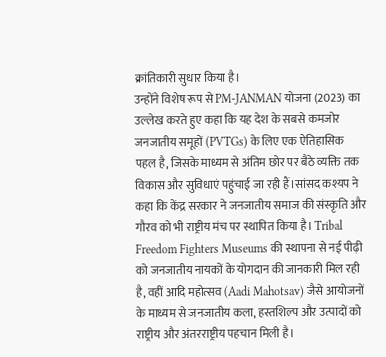क्रांतिकारी सुधार किया है।
उन्होंने विशेष रूप से PM-JANMAN योजना (2023) का उल्लेख करते हुए कहा कि यह देश के सबसे कमजोर जनजातीय समूहों (PVTGs) के लिए एक ऐतिहासिक पहल है, जिसके माध्यम से अंतिम छोर पर बैठे व्यक्ति तक विकास और सुविधाएं पहुंचाई जा रही हैं।सांसद कश्यप ने कहा कि केंद्र सरकार ने जनजातीय समाज की संस्कृति और गौरव को भी राष्ट्रीय मंच पर स्थापित किया है। Tribal Freedom Fighters Museums की स्थापना से नई पीढ़ी को जनजातीय नायकों के योगदान की जानकारी मिल रही है, वहीं आदि महोत्सव (Aadi Mahotsav) जैसे आयोजनों के माध्यम से जनजातीय कला, हस्तशिल्प और उत्पादों को राष्ट्रीय और अंतरराष्ट्रीय पहचान मिली है।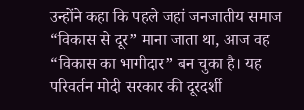उन्होंने कहा कि पहले जहां जनजातीय समाज “विकास से दूर” माना जाता था, आज वह “विकास का भागीदार” बन चुका है। यह परिवर्तन मोदी सरकार की दूरदर्शी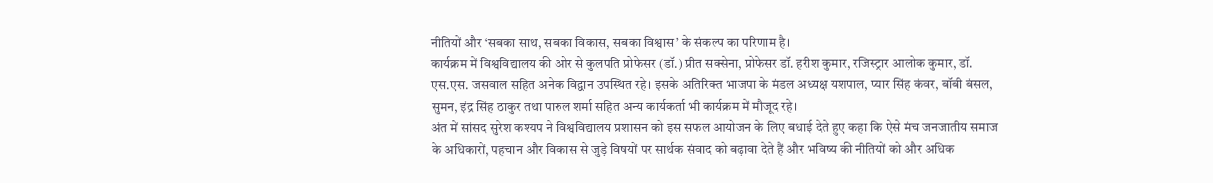नीतियों और ‘सबका साथ, सबका विकास, सबका विश्वास’ के संकल्प का परिणाम है।
कार्यक्रम में विश्वविद्यालय की ओर से कुलपति प्रोफेसर (डॉ.) प्रीत सक्सेना, प्रोफेसर डॉ. हरीश कुमार, रजिस्ट्रार आलोक कुमार, डॉ. एस.एस. जसवाल सहित अनेक विद्वान उपस्थित रहे। इसके अतिरिक्त भाजपा के मंडल अध्यक्ष यशपाल, प्यार सिंह कंवर, बॉबी बंसल, सुमन, इंद्र सिंह ठाकुर तथा पारुल शर्मा सहित अन्य कार्यकर्ता भी कार्यक्रम में मौजूद रहे।
अंत में सांसद सुरेश कश्यप ने विश्वविद्यालय प्रशासन को इस सफल आयोजन के लिए बधाई देते हुए कहा कि ऐसे मंच जनजातीय समाज के अधिकारों, पहचान और विकास से जुड़े विषयों पर सार्थक संवाद को बढ़ावा देते हैं और भविष्य की नीतियों को और अधिक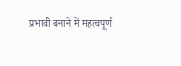प्रभावी बनाने में महत्वपूर्ण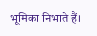भूमिका निभाते हैं।